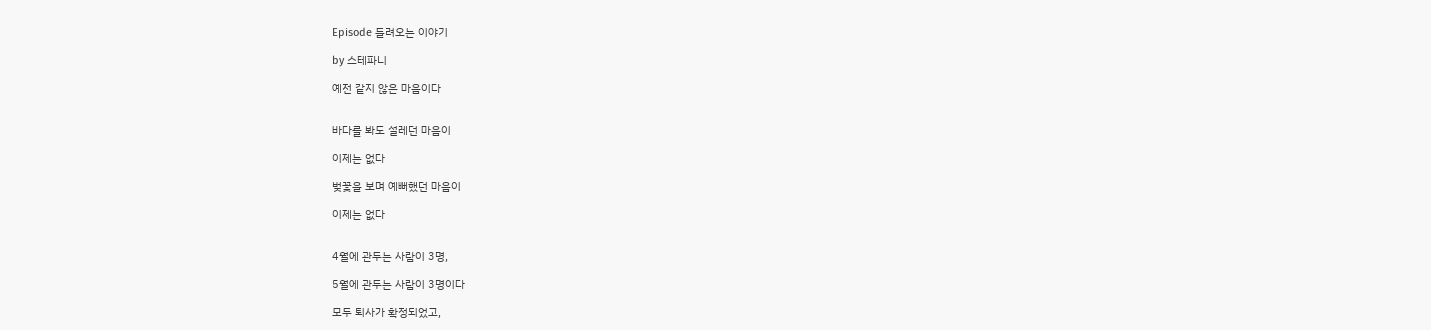Episode 들려오는 이야기

by 스테파니

예전 같지 않은 마음이다


바다를 봐도 설레던 마음이

이제는 없다

벚꽃을 보며 예뻐했던 마음이

이제는 없다


4월에 관두는 사람이 3명,

5월에 관두는 사람이 3명이다

모두 퇴사가 확정되었고,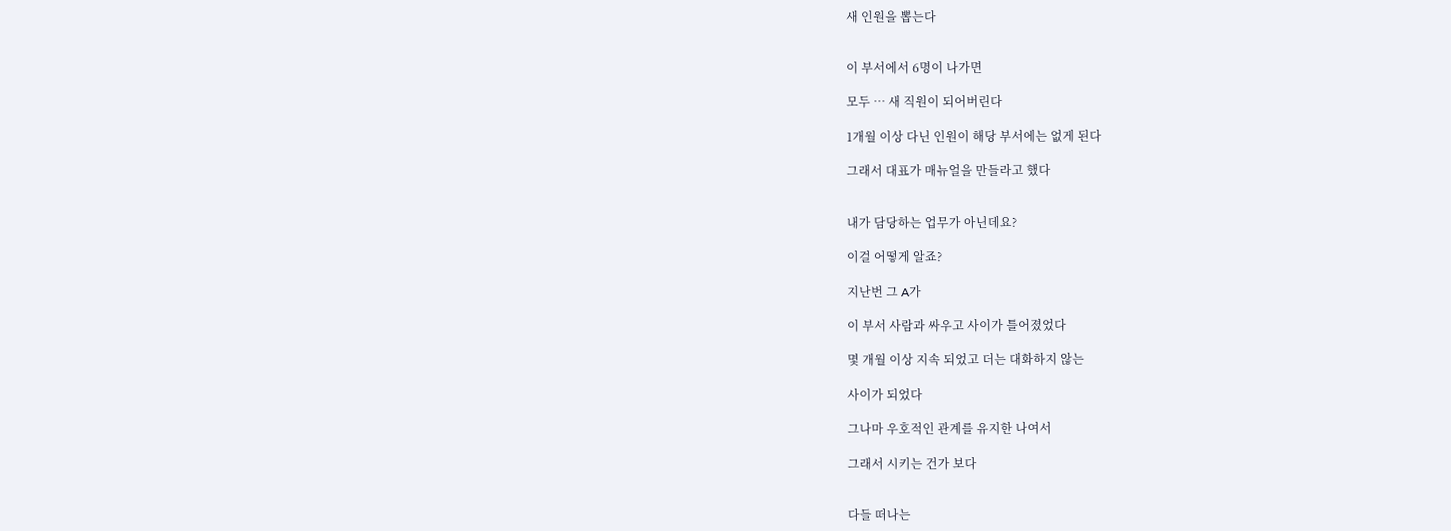새 인원을 뽑는다


이 부서에서 6명이 나가면

모두 … 새 직원이 되어버린다

1개월 이상 다닌 인원이 해당 부서에는 없게 된다

그래서 대표가 매뉴얼을 만들라고 했다


내가 담당하는 업무가 아닌데요?

이걸 어떻게 알죠?

지난번 그 A가

이 부서 사람과 싸우고 사이가 틀어졌었다

몇 개월 이상 지속 되었고 더는 대화하지 않는

사이가 되었다

그나마 우호적인 관계를 유지한 나여서

그래서 시키는 건가 보다


다들 떠나는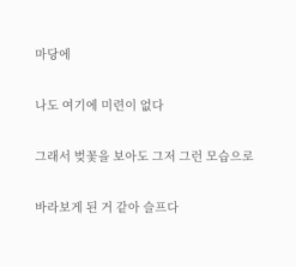마당에

나도 여기에 미련이 없다

그래서 벚꽃을 보아도 그저 그런 모습으로

바라보게 된 거 같아 슬프다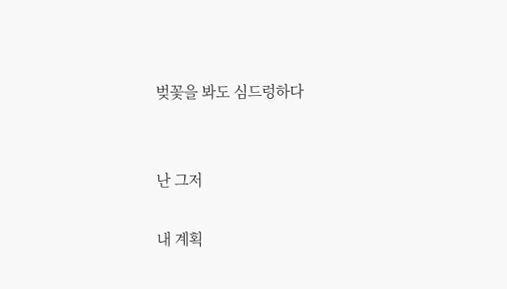벚꽃을 봐도 심드렁하다


난 그저

내 계획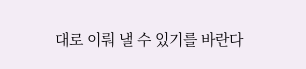대로 이뤄 낼 수 있기를 바란다